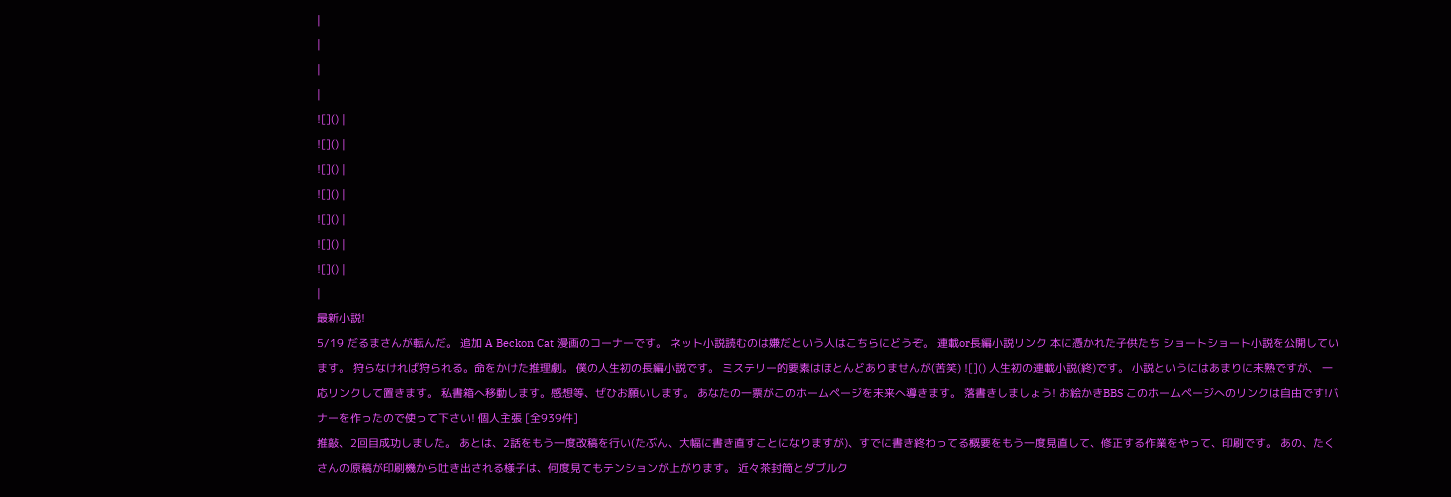|
|
|
|
![]() |
![]() |
![]() |
![]() |
![]() |
![]() |
![]() |
|
最新小説!
5/19 だるまさんが転んだ。 追加 A Beckon Cat 漫画のコーナーです。 ネット小説読むのは嫌だという人はこちらにどうぞ。 連載or長編小説リンク 本に憑かれた子供たち ショートショート小説を公開しています。 狩らなければ狩られる。命をかけた推理劇。 僕の人生初の長編小説です。 ミステリー的要素はほとんどありませんが(苦笑) ![]() 人生初の連載小説(終)です。 小説というにはあまりに未熟ですが、 一応リンクして置きます。 私書箱へ移動します。感想等、ぜひお願いします。 あなたの一票がこのホームページを未来へ導きます。 落書きしましょう! お絵かきBBS このホームページへのリンクは自由です!バナーを作ったので使って下さい! 個人主張 [全939件]
推敲、2回目成功しました。 あとは、2話をもう一度改稿を行い(たぶん、大幅に書き直すことになりますが)、すでに書き終わってる概要をもう一度見直して、修正する作業をやって、印刷です。 あの、たくさんの原稿が印刷機から吐き出される様子は、何度見てもテンションが上がります。 近々茶封筒とダブルク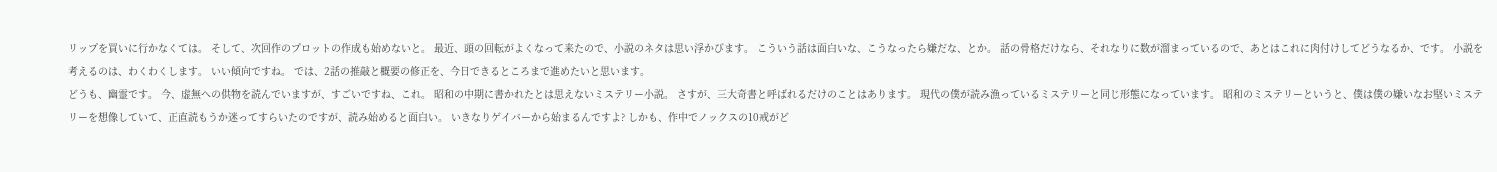リップを買いに行かなくては。 そして、次回作のプロットの作成も始めないと。 最近、頭の回転がよくなって来たので、小説のネタは思い浮かびます。 こういう話は面白いな、こうなったら嫌だな、とか。 話の骨格だけなら、それなりに数が溜まっているので、あとはこれに肉付けしてどうなるか、です。 小説を考えるのは、わくわくします。 いい傾向ですね。 では、2話の推敲と概要の修正を、今日できるところまで進めたいと思います。
どうも、幽霊です。 今、虚無への供物を読んでいますが、すごいですね、これ。 昭和の中期に書かれたとは思えないミステリー小説。 さすが、三大奇書と呼ばれるだけのことはあります。 現代の僕が読み漁っているミステリーと同じ形態になっています。 昭和のミステリーというと、僕は僕の嫌いなお堅いミステリーを想像していて、正直読もうか迷ってすらいたのですが、読み始めると面白い。 いきなりゲイバーから始まるんですよ? しかも、作中でノックスの10戒がど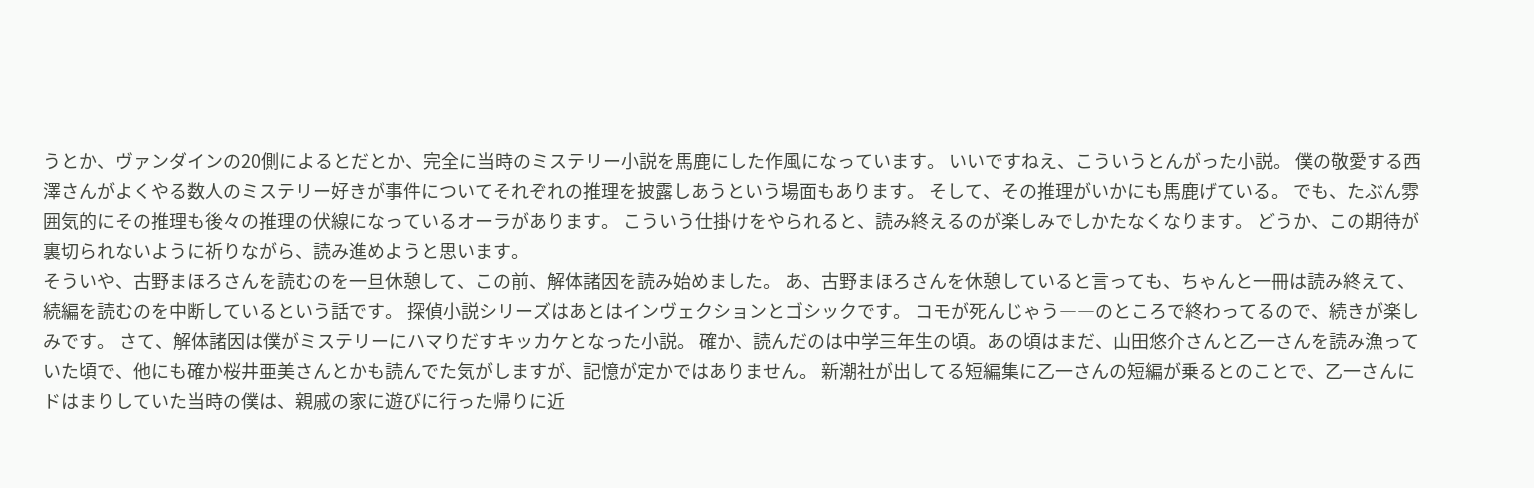うとか、ヴァンダインの20側によるとだとか、完全に当時のミステリー小説を馬鹿にした作風になっています。 いいですねえ、こういうとんがった小説。 僕の敬愛する西澤さんがよくやる数人のミステリー好きが事件についてそれぞれの推理を披露しあうという場面もあります。 そして、その推理がいかにも馬鹿げている。 でも、たぶん雰囲気的にその推理も後々の推理の伏線になっているオーラがあります。 こういう仕掛けをやられると、読み終えるのが楽しみでしかたなくなります。 どうか、この期待が裏切られないように祈りながら、読み進めようと思います。
そういや、古野まほろさんを読むのを一旦休憩して、この前、解体諸因を読み始めました。 あ、古野まほろさんを休憩していると言っても、ちゃんと一冊は読み終えて、続編を読むのを中断しているという話です。 探偵小説シリーズはあとはインヴェクションとゴシックです。 コモが死んじゃう――のところで終わってるので、続きが楽しみです。 さて、解体諸因は僕がミステリーにハマりだすキッカケとなった小説。 確か、読んだのは中学三年生の頃。あの頃はまだ、山田悠介さんと乙一さんを読み漁っていた頃で、他にも確か桜井亜美さんとかも読んでた気がしますが、記憶が定かではありません。 新潮社が出してる短編集に乙一さんの短編が乗るとのことで、乙一さんにドはまりしていた当時の僕は、親戚の家に遊びに行った帰りに近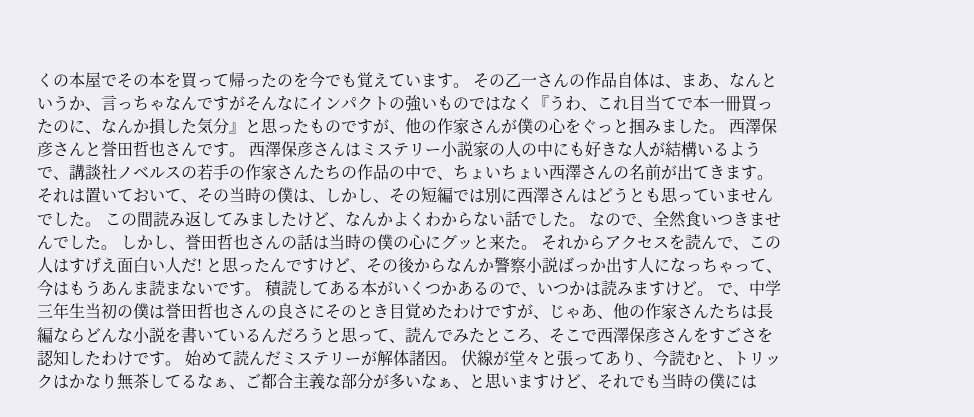くの本屋でその本を買って帰ったのを今でも覚えています。 その乙一さんの作品自体は、まあ、なんというか、言っちゃなんですがそんなにインパクトの強いものではなく『うわ、これ目当てで本一冊買ったのに、なんか損した気分』と思ったものですが、他の作家さんが僕の心をぐっと掴みました。 西澤保彦さんと誉田哲也さんです。 西澤保彦さんはミステリー小説家の人の中にも好きな人が結構いるようで、講談社ノベルスの若手の作家さんたちの作品の中で、ちょいちょい西澤さんの名前が出てきます。 それは置いておいて、その当時の僕は、しかし、その短編では別に西澤さんはどうとも思っていませんでした。 この間読み返してみましたけど、なんかよくわからない話でした。 なので、全然食いつきませんでした。 しかし、誉田哲也さんの話は当時の僕の心にグッと来た。 それからアクセスを読んで、この人はすげえ面白い人だ! と思ったんですけど、その後からなんか警察小説ばっか出す人になっちゃって、今はもうあんま読まないです。 積読してある本がいくつかあるので、いつかは読みますけど。 で、中学三年生当初の僕は誉田哲也さんの良さにそのとき目覚めたわけですが、じゃあ、他の作家さんたちは長編ならどんな小説を書いているんだろうと思って、読んでみたところ、そこで西澤保彦さんをすごさを認知したわけです。 始めて読んだミステリーが解体諸因。 伏線が堂々と張ってあり、今読むと、トリックはかなり無茶してるなぁ、ご都合主義な部分が多いなぁ、と思いますけど、それでも当時の僕には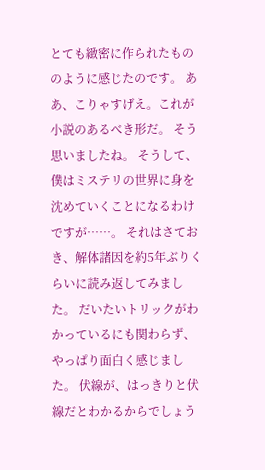とても緻密に作られたもののように感じたのです。 ああ、こりゃすげえ。これが小説のあるべき形だ。 そう思いましたね。 そうして、僕はミステリの世界に身を沈めていくことになるわけですが……。 それはさておき、解体諸因を約5年ぶりくらいに読み返してみました。 だいたいトリックがわかっているにも関わらず、やっぱり面白く感じました。 伏線が、はっきりと伏線だとわかるからでしょう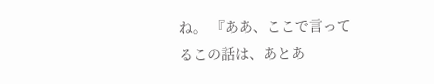ね。 『ああ、ここで言ってるこの話は、あとあ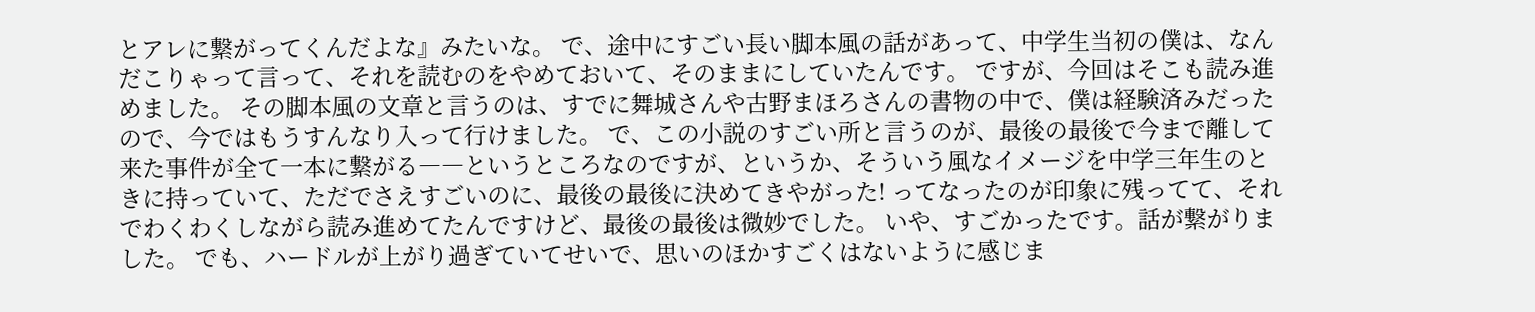とアレに繋がってくんだよな』みたいな。 で、途中にすごい長い脚本風の話があって、中学生当初の僕は、なんだこりゃって言って、それを読むのをやめておいて、そのままにしていたんです。 ですが、今回はそこも読み進めました。 その脚本風の文章と言うのは、すでに舞城さんや古野まほろさんの書物の中で、僕は経験済みだったので、今ではもうすんなり入って行けました。 で、この小説のすごい所と言うのが、最後の最後で今まで離して来た事件が全て一本に繋がる――というところなのですが、というか、そういう風なイメージを中学三年生のときに持っていて、ただでさえすごいのに、最後の最後に決めてきやがった! ってなったのが印象に残ってて、それでわくわくしながら読み進めてたんですけど、最後の最後は微妙でした。 いや、すごかったです。話が繋がりました。 でも、ハードルが上がり過ぎていてせいで、思いのほかすごくはないように感じま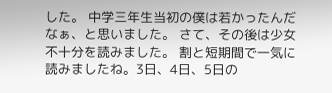した。 中学三年生当初の僕は若かったんだなぁ、と思いました。 さて、その後は少女不十分を読みました。 割と短期間で一気に読みましたね。3日、4日、5日の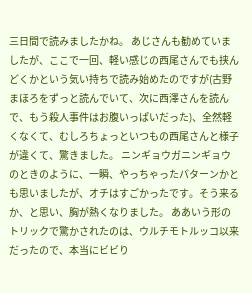三日間で読みましたかね。 あじさんも勧めていましたが、ここで一回、軽い感じの西尾さんでも挟んどくかという気い持ちで読み始めたのですが(古野まほろをずっと読んでいて、次に西澤さんを読んで、もう殺人事件はお腹いっぱいだった)、全然軽くなくて、むしろちょっといつもの西尾さんと様子が違くて、驚きました。 ニンギョウガニンギョウのときのように、一瞬、やっちゃったパターンかとも思いましたが、オチはすごかったです。そう来るか、と思い、胸が熱くなりました。 ああいう形のトリックで驚かされたのは、ウルチモトルッコ以来だったので、本当にビビり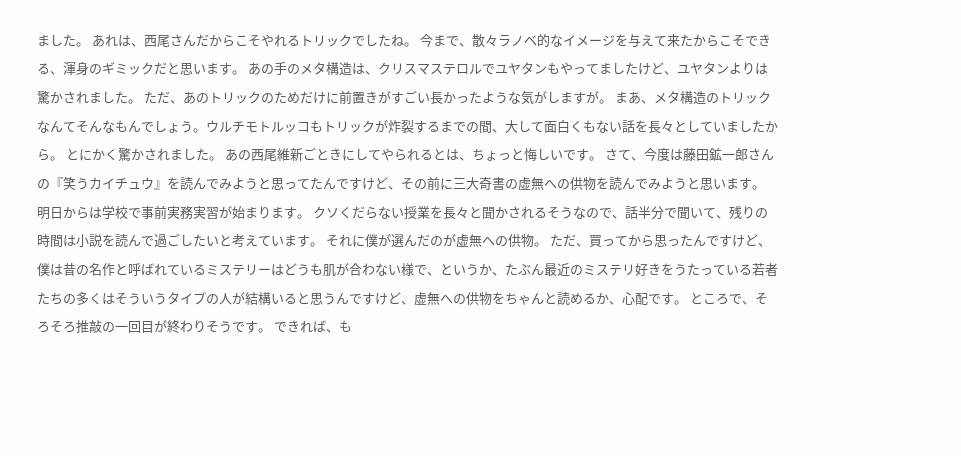ました。 あれは、西尾さんだからこそやれるトリックでしたね。 今まで、散々ラノベ的なイメージを与えて来たからこそできる、渾身のギミックだと思います。 あの手のメタ構造は、クリスマステロルでユヤタンもやってましたけど、ユヤタンよりは驚かされました。 ただ、あのトリックのためだけに前置きがすごい長かったような気がしますが。 まあ、メタ構造のトリックなんてそんなもんでしょう。ウルチモトルッコもトリックが炸裂するまでの間、大して面白くもない話を長々としていましたから。 とにかく驚かされました。 あの西尾維新ごときにしてやられるとは、ちょっと悔しいです。 さて、今度は藤田鉱一郎さんの『笑うカイチュウ』を読んでみようと思ってたんですけど、その前に三大奇書の虚無への供物を読んでみようと思います。 明日からは学校で事前実務実習が始まります。 クソくだらない授業を長々と聞かされるそうなので、話半分で聞いて、残りの時間は小説を読んで過ごしたいと考えています。 それに僕が選んだのが虚無への供物。 ただ、買ってから思ったんですけど、僕は昔の名作と呼ばれているミステリーはどうも肌が合わない様で、というか、たぶん最近のミステリ好きをうたっている若者たちの多くはそういうタイプの人が結構いると思うんですけど、虚無への供物をちゃんと読めるか、心配です。 ところで、そろそろ推敲の一回目が終わりそうです。 できれば、も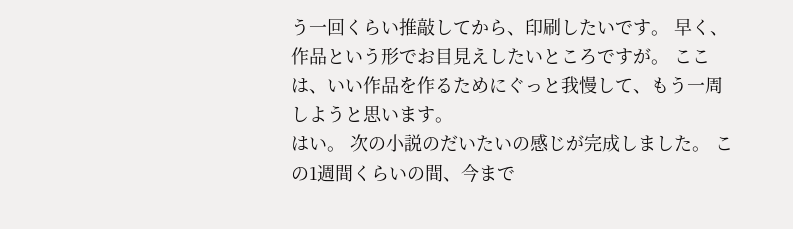う一回くらい推敲してから、印刷したいです。 早く、作品という形でお目見えしたいところですが。 ここは、いい作品を作るためにぐっと我慢して、もう一周しようと思います。
はい。 次の小説のだいたいの感じが完成しました。 この1週間くらいの間、今まで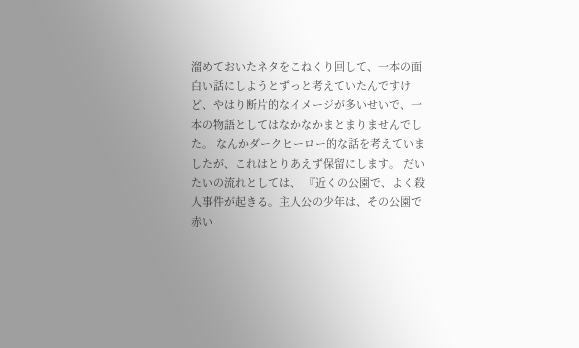溜めておいたネタをこねくり回して、一本の面白い話にしようとずっと考えていたんですけど、やはり断片的なイメージが多いせいで、一本の物語としてはなかなかまとまりませんでした。 なんかダークヒーロー的な話を考えていましたが、これはとりあえず保留にします。 だいたいの流れとしては、 『近くの公園で、よく殺人事件が起きる。主人公の少年は、その公園で赤い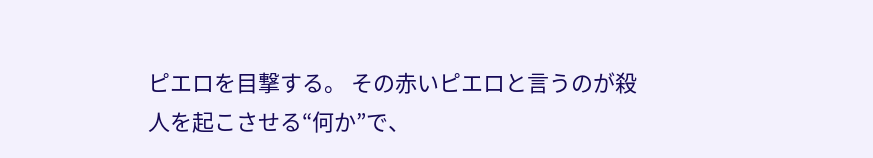ピエロを目撃する。 その赤いピエロと言うのが殺人を起こさせる“何か”で、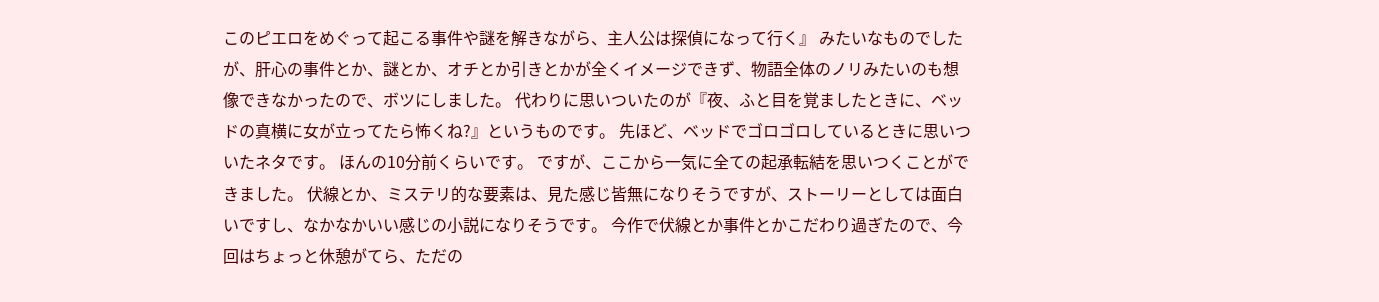このピエロをめぐって起こる事件や謎を解きながら、主人公は探偵になって行く』 みたいなものでしたが、肝心の事件とか、謎とか、オチとか引きとかが全くイメージできず、物語全体のノリみたいのも想像できなかったので、ボツにしました。 代わりに思いついたのが『夜、ふと目を覚ましたときに、ベッドの真横に女が立ってたら怖くね?』というものです。 先ほど、ベッドでゴロゴロしているときに思いついたネタです。 ほんの10分前くらいです。 ですが、ここから一気に全ての起承転結を思いつくことができました。 伏線とか、ミステリ的な要素は、見た感じ皆無になりそうですが、ストーリーとしては面白いですし、なかなかいい感じの小説になりそうです。 今作で伏線とか事件とかこだわり過ぎたので、今回はちょっと休憩がてら、ただの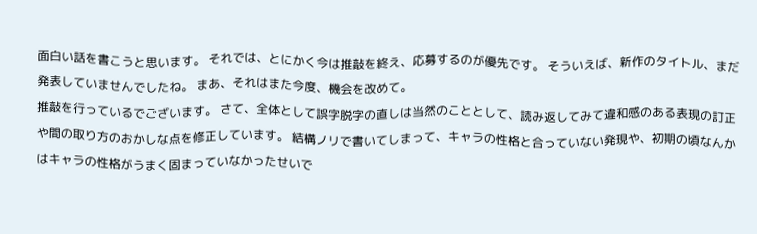面白い話を書こうと思います。 それでは、とにかく今は推敲を終え、応募するのが優先です。 そういえば、新作のタイトル、まだ発表していませんでしたね。 まあ、それはまた今度、機会を改めて。
推敲を行っているでございます。 さて、全体として誤字脱字の直しは当然のこととして、読み返してみて違和感のある表現の訂正や間の取り方のおかしな点を修正しています。 結構ノリで書いてしまって、キャラの性格と合っていない発現や、初期の頃なんかはキャラの性格がうまく固まっていなかったせいで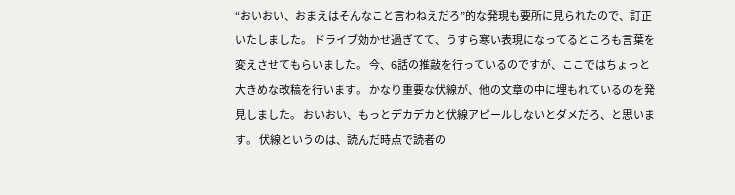“おいおい、おまえはそんなこと言わねえだろ”的な発現も要所に見られたので、訂正いたしました。 ドライブ効かせ過ぎてて、うすら寒い表現になってるところも言葉を変えさせてもらいました。 今、6話の推敲を行っているのですが、ここではちょっと大きめな改稿を行います。 かなり重要な伏線が、他の文章の中に埋もれているのを発見しました。 おいおい、もっとデカデカと伏線アピールしないとダメだろ、と思います。 伏線というのは、読んだ時点で読者の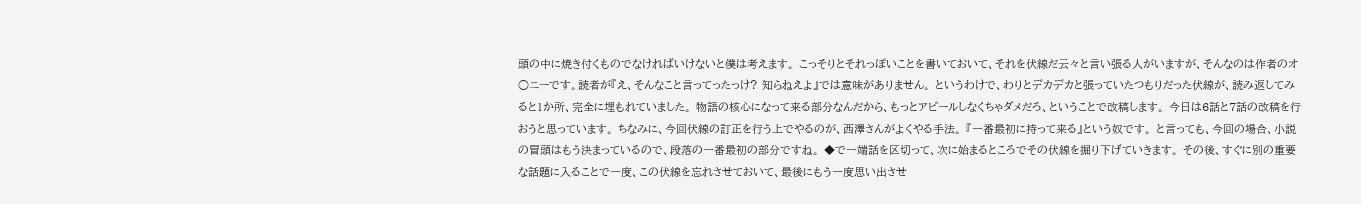頭の中に焼き付くものでなければいけないと僕は考えます。 こっそりとそれっぽいことを書いておいて、それを伏線だ云々と言い張る人がいますが、そんなのは作者のオ○ニーです。読者が『え、そんなこと言ってったっけ? 知らねえよ』では意味がありません。 というわけで、わりとデカデカと張っていたつもりだった伏線が、読み返してみると1か所、完全に埋もれていました。 物語の核心になって来る部分なんだから、もっとアピールしなくちゃダメだろ、ということで改稿します。 今日は6話と7話の改稿を行おうと思っています。 ちなみに、今回伏線の訂正を行う上でやるのが、西澤さんがよくやる手法。 『一番最初に持って来る』という奴です。 と言っても、今回の場合、小説の冒頭はもう決まっているので、段落の一番最初の部分ですね。 ◆で一端話を区切って、次に始まるところでその伏線を掘り下げていきます。 その後、すぐに別の重要な話題に入ることで一度、この伏線を忘れさせておいて、最後にもう一度思い出させ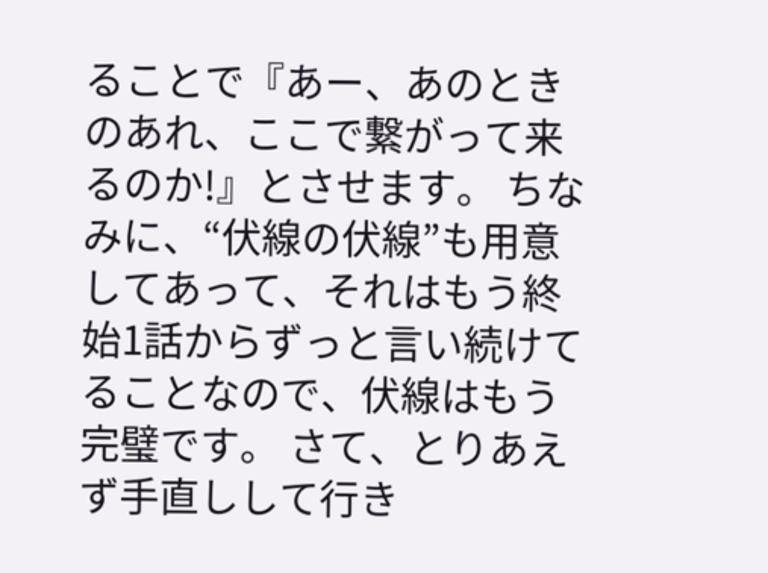ることで『あー、あのときのあれ、ここで繋がって来るのか!』とさせます。 ちなみに、“伏線の伏線”も用意してあって、それはもう終始1話からずっと言い続けてることなので、伏線はもう完璧です。 さて、とりあえず手直しして行き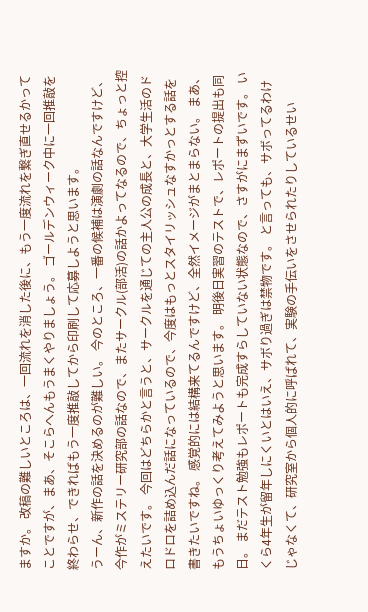ますか。 改稿の難しいところは、一回流れを消した後に、もう一度流れを繋ぎ直せるかってことですが、まあ、そこらへんもうまくやりましょう。 ゴールデンウィーク中に一回推敲を終わらせ、できればもう一度推敲してから印刷して応募しようと思います。
うーん、新作の話を決めるのが難しい。 今のところ、一番の候補は演劇の話なんですけど、今作がミステリー研究部の話なので、またサークル(部活)の話かよってなるので、ちょっと控えたいです。 今回はどちらかと言うと、サークルを通じての主人公の成長と、大学生活のドロドロを詰め込んだ話になっているので、今度はもっとスタイリッシュなすかっとする話を書きたいですね。 感覚的には結構来てるんですけど、全然イメージがまとまらない。 まあ、もうちょいゆっくり考えてみようと思います。 明後日実習のテストで、レポートの提出も同日。 まだテスト勉強もレポートも完成すらしていない状態なので、さすがにまずいです。 いくら4年生が留年しにくいとはいえ、サボり過ぎは禁物です。 と言っても、サボってるわけじゃなくて、研究室から個人的に呼ばれて、実験の手伝いをさせられたりしているせい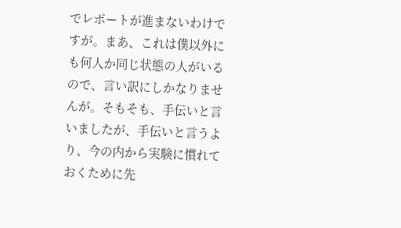でレポートが進まないわけですが。まあ、これは僕以外にも何人か同じ状態の人がいるので、言い訳にしかなりませんが。そもそも、手伝いと言いましたが、手伝いと言うより、今の内から実験に慣れておくために先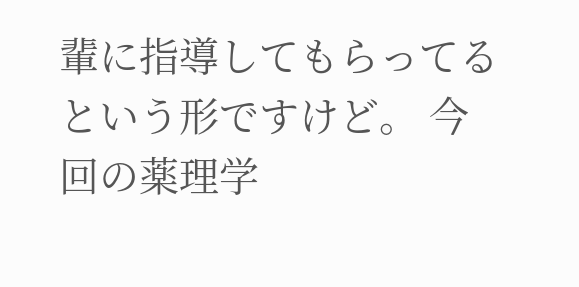輩に指導してもらってるという形ですけど。 今回の薬理学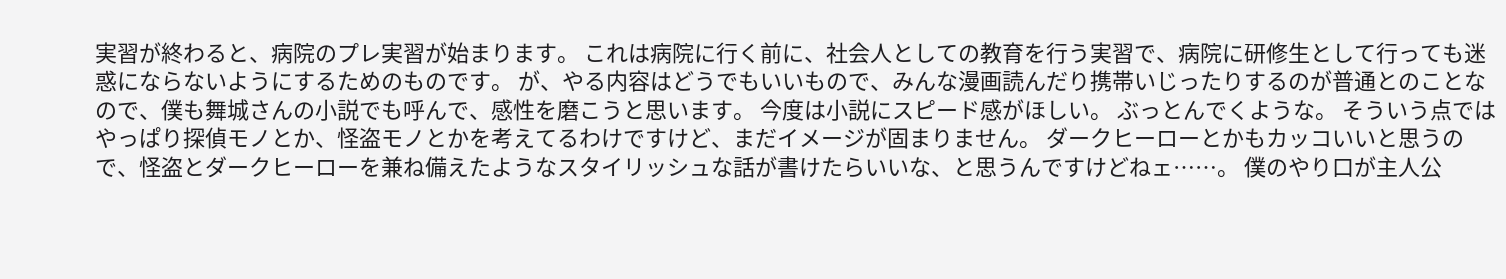実習が終わると、病院のプレ実習が始まります。 これは病院に行く前に、社会人としての教育を行う実習で、病院に研修生として行っても迷惑にならないようにするためのものです。 が、やる内容はどうでもいいもので、みんな漫画読んだり携帯いじったりするのが普通とのことなので、僕も舞城さんの小説でも呼んで、感性を磨こうと思います。 今度は小説にスピード感がほしい。 ぶっとんでくような。 そういう点ではやっぱり探偵モノとか、怪盗モノとかを考えてるわけですけど、まだイメージが固まりません。 ダークヒーローとかもカッコいいと思うので、怪盗とダークヒーローを兼ね備えたようなスタイリッシュな話が書けたらいいな、と思うんですけどねェ……。 僕のやり口が主人公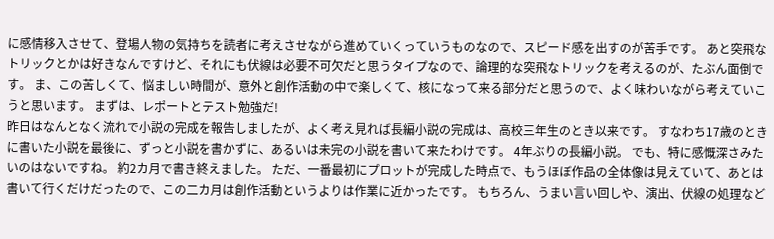に感情移入させて、登場人物の気持ちを読者に考えさせながら進めていくっていうものなので、スピード感を出すのが苦手です。 あと突飛なトリックとかは好きなんですけど、それにも伏線は必要不可欠だと思うタイプなので、論理的な突飛なトリックを考えるのが、たぶん面倒です。 ま、この苦しくて、悩ましい時間が、意外と創作活動の中で楽しくて、核になって来る部分だと思うので、よく味わいながら考えていこうと思います。 まずは、レポートとテスト勉強だ!
昨日はなんとなく流れで小説の完成を報告しましたが、よく考え見れば長編小説の完成は、高校三年生のとき以来です。 すなわち17歳のときに書いた小説を最後に、ずっと小説を書かずに、あるいは未完の小説を書いて来たわけです。 4年ぶりの長編小説。 でも、特に感慨深さみたいのはないですね。 約2カ月で書き終えました。 ただ、一番最初にプロットが完成した時点で、もうほぼ作品の全体像は見えていて、あとは書いて行くだけだったので、この二カ月は創作活動というよりは作業に近かったです。 もちろん、うまい言い回しや、演出、伏線の処理など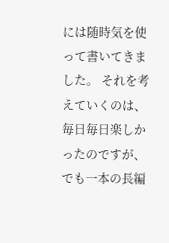には随時気を使って書いてきました。 それを考えていくのは、毎日毎日楽しかったのですが、でも一本の長編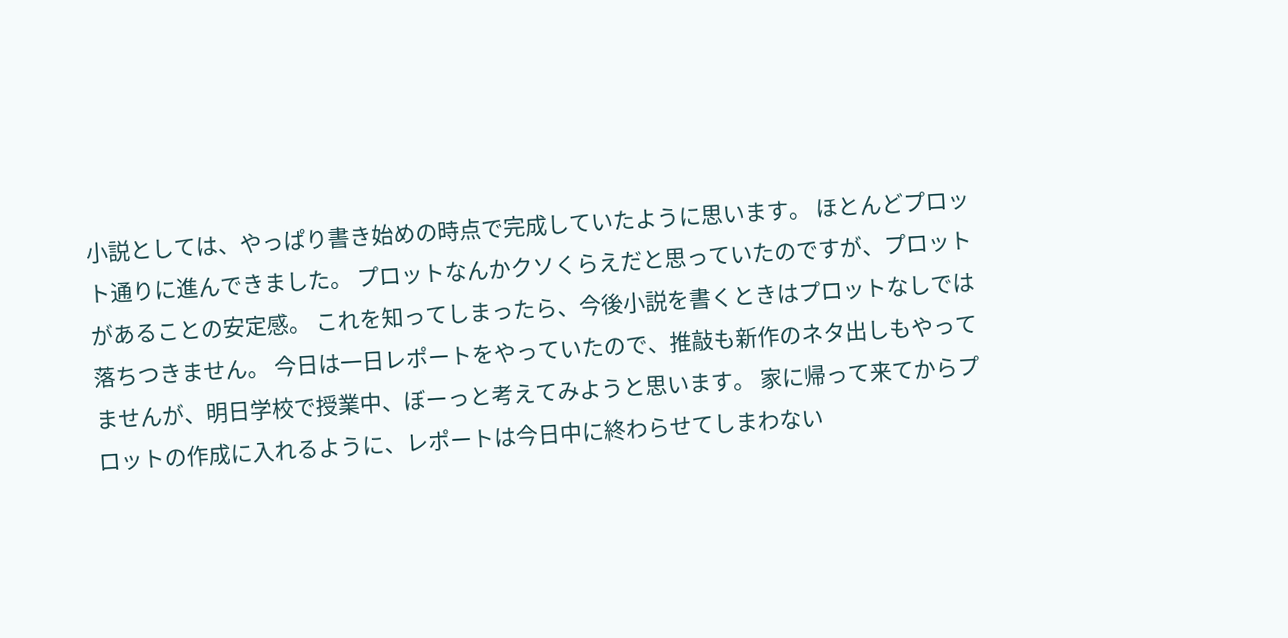小説としては、やっぱり書き始めの時点で完成していたように思います。 ほとんどプロット通りに進んできました。 プロットなんかクソくらえだと思っていたのですが、プロットがあることの安定感。 これを知ってしまったら、今後小説を書くときはプロットなしでは落ちつきません。 今日は一日レポートをやっていたので、推敲も新作のネタ出しもやってませんが、明日学校で授業中、ぼーっと考えてみようと思います。 家に帰って来てからプロットの作成に入れるように、レポートは今日中に終わらせてしまわない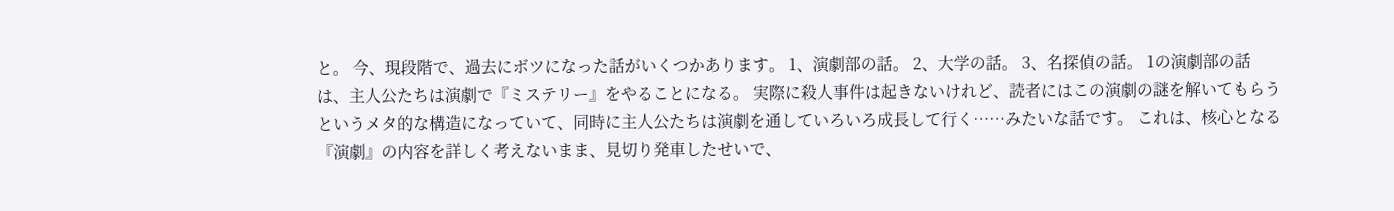と。 今、現段階で、過去にボツになった話がいくつかあります。 1、演劇部の話。 2、大学の話。 3、名探偵の話。 1の演劇部の話は、主人公たちは演劇で『ミステリー』をやることになる。 実際に殺人事件は起きないけれど、読者にはこの演劇の謎を解いてもらうというメタ的な構造になっていて、同時に主人公たちは演劇を通していろいろ成長して行く……みたいな話です。 これは、核心となる『演劇』の内容を詳しく考えないまま、見切り発車したせいで、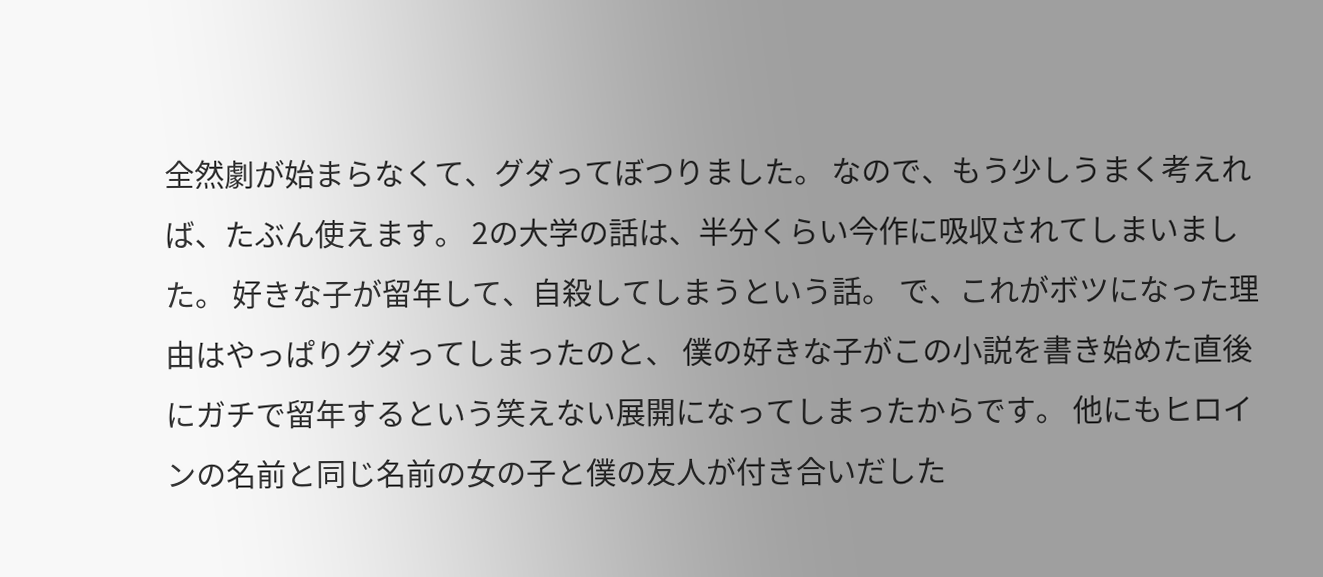全然劇が始まらなくて、グダってぼつりました。 なので、もう少しうまく考えれば、たぶん使えます。 2の大学の話は、半分くらい今作に吸収されてしまいました。 好きな子が留年して、自殺してしまうという話。 で、これがボツになった理由はやっぱりグダってしまったのと、 僕の好きな子がこの小説を書き始めた直後にガチで留年するという笑えない展開になってしまったからです。 他にもヒロインの名前と同じ名前の女の子と僕の友人が付き合いだした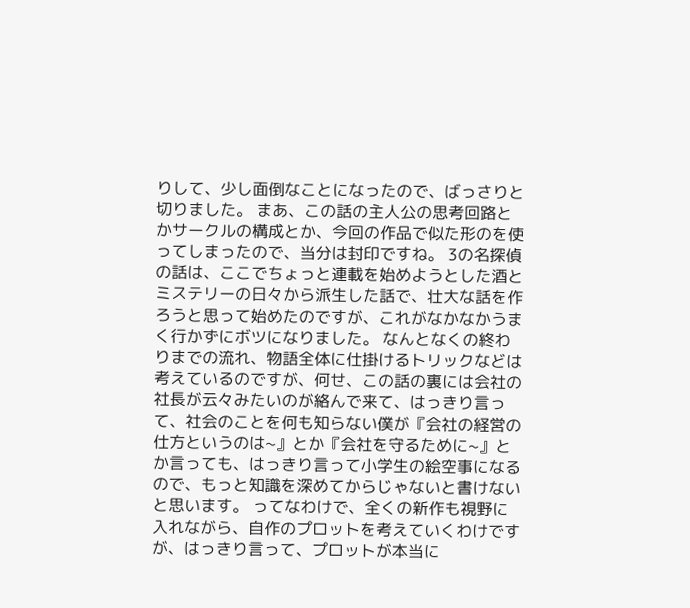りして、少し面倒なことになったので、ばっさりと切りました。 まあ、この話の主人公の思考回路とかサークルの構成とか、今回の作品で似た形のを使ってしまったので、当分は封印ですね。 3の名探偵の話は、ここでちょっと連載を始めようとした酒とミステリーの日々から派生した話で、壮大な話を作ろうと思って始めたのですが、これがなかなかうまく行かずにボツになりました。 なんとなくの終わりまでの流れ、物語全体に仕掛けるトリックなどは考えているのですが、何せ、この話の裏には会社の社長が云々みたいのが絡んで来て、はっきり言って、社会のことを何も知らない僕が『会社の経営の仕方というのは~』とか『会社を守るために~』とか言っても、はっきり言って小学生の絵空事になるので、もっと知識を深めてからじゃないと書けないと思います。 ってなわけで、全くの新作も視野に入れながら、自作のプロットを考えていくわけですが、はっきり言って、プロットが本当に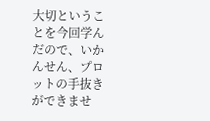大切ということを今回学んだので、いかんせん、プロットの手抜きができませ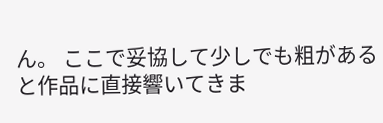ん。 ここで妥協して少しでも粗があると作品に直接響いてきま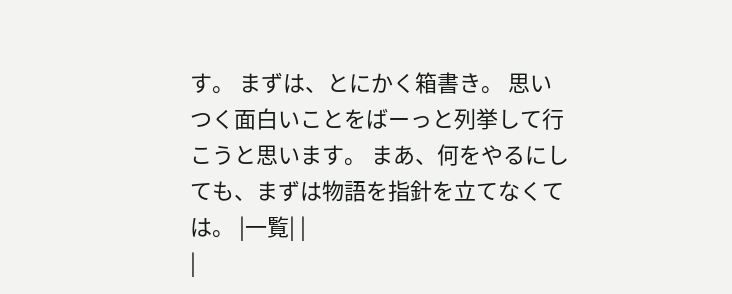す。 まずは、とにかく箱書き。 思いつく面白いことをばーっと列挙して行こうと思います。 まあ、何をやるにしても、まずは物語を指針を立てなくては。 |一覧| |
|